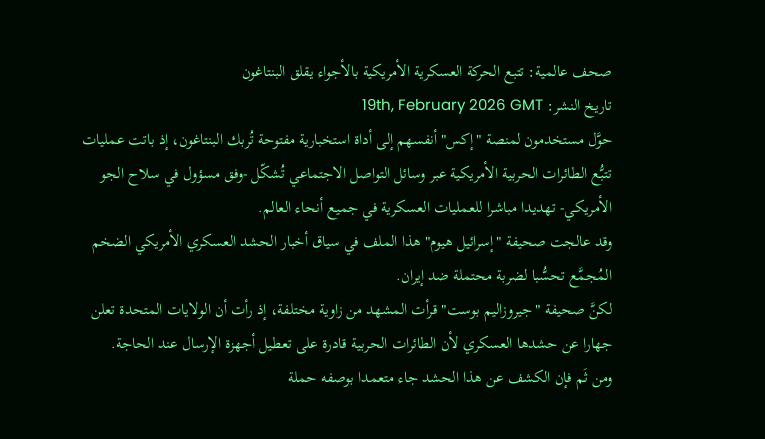صحف عالمية: تتبع الحركة العسكرية الأمريكية بالأجواء يقلق البنتاغون
تاريخ النشر: 19th, February 2026 GMT
حوَّل مستخدمون لمنصة "إكس" أنفسهم إلى أداة استخبارية مفتوحة تُربك البنتاغون، إذ باتت عمليات تتبُّع الطائرات الحربية الأمريكية عبر وسائل التواصل الاجتماعي تُشكّل -وفق مسؤول في سلاح الجو الأمريكي- تهديدا مباشرا للعمليات العسكرية في جميع أنحاء العالم.
وقد عالجت صحيفة "إسرائيل هيوم" هذا الملف في سياق أخبار الحشد العسكري الأمريكي الضخم المُجمَّع تحسُّبا لضربة محتملة ضد إيران.
لكنَّ صحيفة "جيروزاليم بوست" قرأت المشهد من زاوية مختلفة، إذ رأت أن الولايات المتحدة تعلن جهارا عن حشدها العسكري لأن الطائرات الحربية قادرة على تعطيل أجهزة الإرسال عند الحاجة.
ومن ثَم فإن الكشف عن هذا الحشد جاء متعمدا بوصفه حملة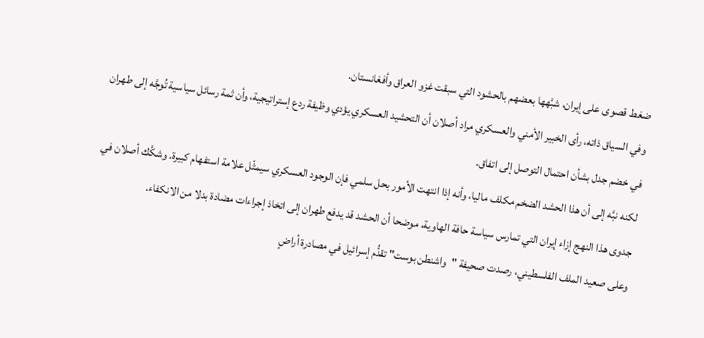ضغط قصوى على إيران، شبَّهها بعضهم بالحشود التي سبقت غزو العراق وأفغانستان.
وفي السياق ذاته، رأى الخبير الأمني والعسكري مراد أصلان أن التحشيد العسكري يؤدي وظيفة ردع إستراتيجية، وأن ثمة رسائل سياسية تُوجَّه إلى طهران في خضم جدل بشأن احتمال التوصل إلى اتفاق.
لكنه نبَّه إلى أن هذا الحشد الضخم مكلف ماليا، وأنه إذا انتهت الأمور بحل سلمي فإن الوجود العسكري سيمثّل علامة استفهام كبيرة. وشكَّك أصلان في جدوى هذا النهج إزاء إيران التي تمارس سياسة حافة الهاوية، موضحا أن الحشد قد يدفع طهران إلى اتخاذ إجراءات مضادة بدلا من الانكفاء.
وعلى صعيد الملف الفلسطيني، رصدت صحيفة "واشنطن بوست" تقدُّم إسرائيل في مصادرة أراضٍ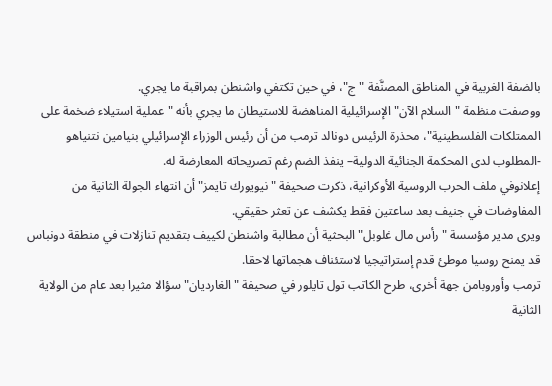بالضفة الغربية في المناطق المصنَّفة "ج"، في حين تكتفي واشنطن بمراقبة ما يجري.
ووصفت منظمة "السلام الآن" الإسرائيلية المناهضة للاستيطان ما يجري بأنه "عملية استيلاء ضخمة على الممتلكات الفلسطينية"، محذرة الرئيس دونالد ترمب من أن رئيس الوزراء الإسرائيلي بنيامين نتنياهو -المطلوب لدى المحكمة الجنائية الدولية– ينفذ الضم رغم تصريحاته المعارضة له.
إعلانوفي ملف الحرب الروسية الأوكرانية، ذكرت صحيفة "نيويورك تايمز" أن انتهاء الجولة الثانية من المفاوضات في جنيف بعد ساعتين فقط يكشف عن تعثر حقيقي.
ويرى مدير مؤسسة "رأس مال غلوبل" البحثية أن مطالبة واشنطن لكييف بتقديم تنازلات في منطقة دونباس قد يمنح روسيا موطئ قدم إستراتيجيا لاستئناف هجماتها لاحقا.
ترمب وأوروبامن جهة أخرى، طرح الكاتب تول تايلور في صحيفة "الغارديان" سؤالا مثيرا بعد عام من الولاية الثانية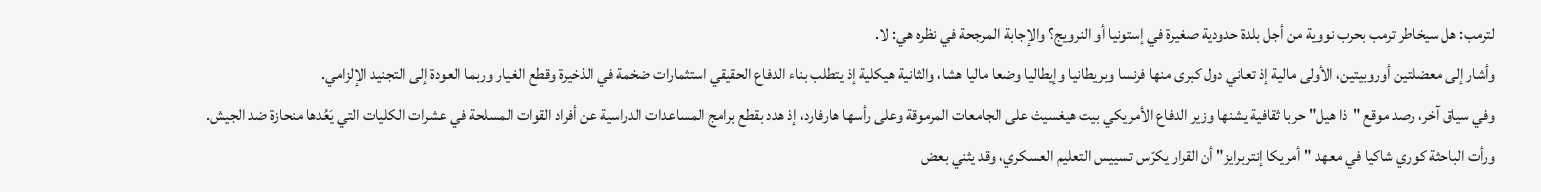لترمب: هل سيخاطر ترمب بحرب نووية من أجل بلدة حدودية صغيرة في إستونيا أو النرويج؟ والإجابة المرجحة في نظره هي: لا.
وأشار إلى معضلتين أوروبيتين، الأولى مالية إذ تعاني دول كبرى منها فرنسا وبريطانيا وإيطاليا وضعا ماليا هشا، والثانية هيكلية إذ يتطلب بناء الدفاع الحقيقي استثمارات ضخمة في الذخيرة وقطع الغيار وربما العودة إلى التجنيد الإلزامي.
وفي سياق آخر، رصد موقع "ذا هيل" حربا ثقافية يشنها وزير الدفاع الأمريكي بيت هيغسيث على الجامعات المرموقة وعلى رأسها هارفارد، إذ هدد بقطع برامج المساعدات الدراسية عن أفراد القوات المسلحة في عشرات الكليات التي يَعُدها منحازة ضد الجيش.
ورأت الباحثة كوري شاكيا في معهد "أمريكا إنتربرايز" أن القرار يكرّس تسييس التعليم العسكري، وقد يثني بعض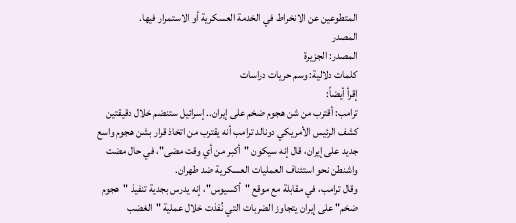المتطوعين عن الانخراط في الخدمة العسكرية أو الاستمرار فيها.
المصدر
المصدر: الجزيرة
كلمات دلالية: وسم حريات دراسات
إقرأ أيضاً:
ترامب: أقترب من شن هجوم ضخم على إيران.. إسرائيل ستنضم خلال دقيقتين
كشف الرئيس الأمريكي دونالد ترامب أنه يقترب من اتخاذ قرار بشن هجوم واسع جديد على إيران، قال إنه سيكون "أكبر من أي وقت مضى"، في حال مضت واشنطن نحو استئناف العمليات العسكرية ضد طهران.
وقال ترامب، في مقابلة مع موقع "أكسيوس"، إنه يدرس بجدية تنفيذ "هجوم ضخم" على إيران يتجاوز الضربات التي نُفذت خلال عملية "الغضب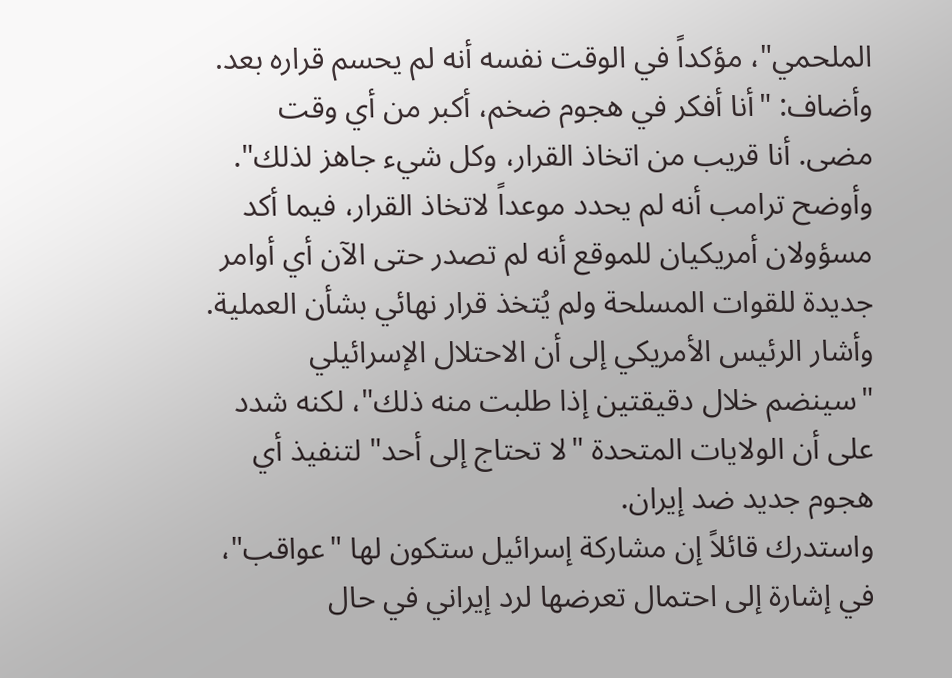الملحمي"، مؤكداً في الوقت نفسه أنه لم يحسم قراره بعد.
وأضاف: "أنا أفكر في هجوم ضخم، أكبر من أي وقت مضى. أنا قريب من اتخاذ القرار، وكل شيء جاهز لذلك".
وأوضح ترامب أنه لم يحدد موعداً لاتخاذ القرار، فيما أكد مسؤولان أمريكيان للموقع أنه لم تصدر حتى الآن أي أوامر جديدة للقوات المسلحة ولم يُتخذ قرار نهائي بشأن العملية.
وأشار الرئيس الأمريكي إلى أن الاحتلال الإسرائيلي "سينضم خلال دقيقتين إذا طلبت منه ذلك"، لكنه شدد على أن الولايات المتحدة "لا تحتاج إلى أحد" لتنفيذ أي هجوم جديد ضد إيران.
واستدرك قائلاً إن مشاركة إسرائيل ستكون لها "عواقب"، في إشارة إلى احتمال تعرضها لرد إيراني في حال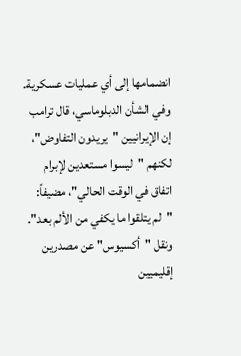انضمامها إلى أي عمليات عسكرية.
وفي الشأن الدبلوماسي، قال ترامب إن الإيرانيين "يريدون التفاوض"، لكنهم "ليسوا مستعدين لإبرام اتفاق في الوقت الحالي"، مضيفاً: "لم يتلقوا ما يكفي من الألم بعد".
ونقل "أكسيوس" عن مصدرين إقليميين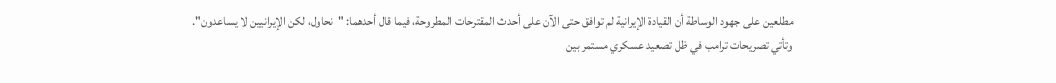مطلعين على جهود الوساطة أن القيادة الإيرانية لم توافق حتى الآن على أحدث المقترحات المطروحة، فيما قال أحدهما: "نحاول، لكن الإيرانيين لا يساعدون".
وتأتي تصريحات ترامب في ظل تصعيد عسكري مستمر بين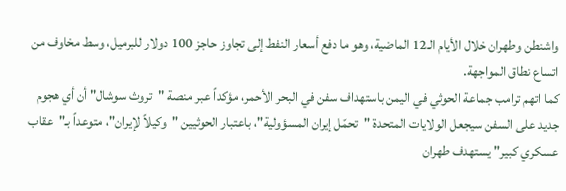واشنطن وطهران خلال الأيام الـ12 الماضية، وهو ما دفع أسعار النفط إلى تجاوز حاجز 100 دولار للبرميل، وسط مخاوف من اتساع نطاق المواجهة.
كما اتهم ترامب جماعة الحوثي في اليمن باستهداف سفن في البحر الأحمر، مؤكداً عبر منصة "تروث سوشال" أن أي هجوم جديد على السفن سيجعل الولايات المتحدة "تحمّل إيران المسؤولية"، باعتبار الحوثيين "وكيلاً لإيران"، متوعداً بـ"عقاب عسكري كبير" يستهدف طهران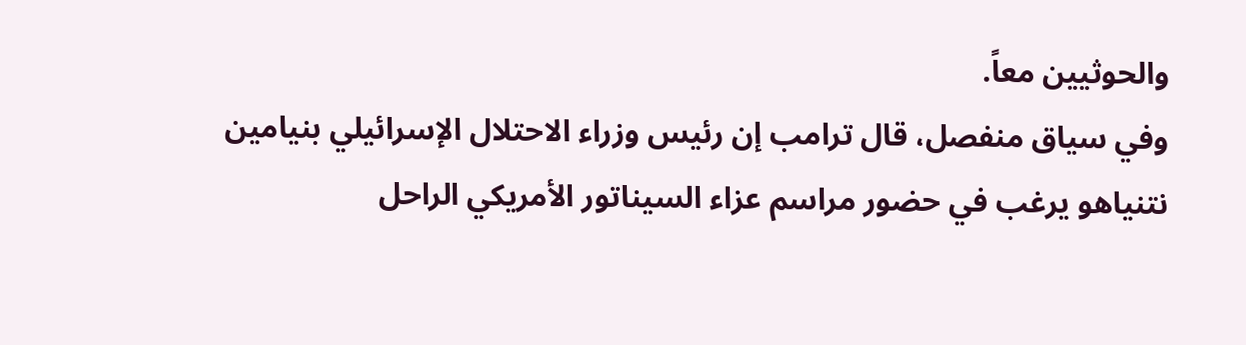والحوثيين معاً.
وفي سياق منفصل، قال ترامب إن رئيس وزراء الاحتلال الإسرائيلي بنيامين نتنياهو يرغب في حضور مراسم عزاء السيناتور الأمريكي الراحل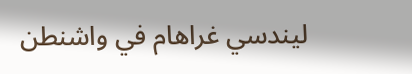ليندسي غراهام في واشنطن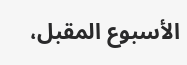الأسبوع المقبل،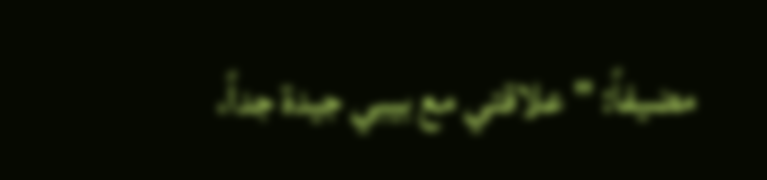مضيفاً: "علاقتي مع بيبي جيدة جداً،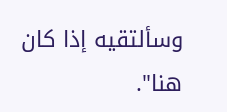وسألتقيه إذا كان هنا".